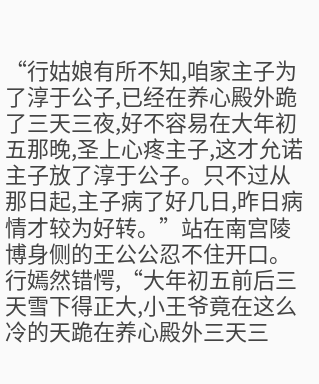“行姑娘有所不知,咱家主子为了淳于公子,已经在养心殿外跪了三天三夜,好不容易在大年初五那晚,圣上心疼主子,这才允诺主子放了淳于公子。只不过从那日起,主子病了好几日,昨日病情才较为好转。”站在南宫陵博身侧的王公公忍不住开口。
行嫣然错愕,“大年初五前后三天雪下得正大,小王爷竟在这么冷的天跪在养心殿外三天三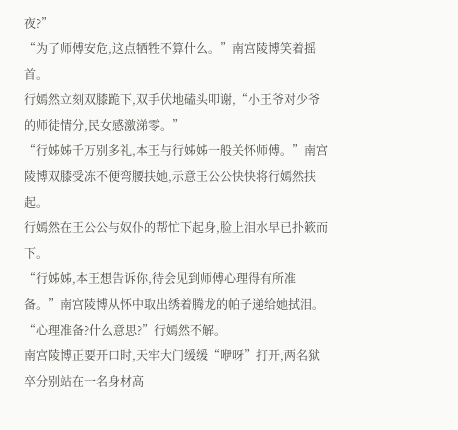夜?”
“为了师傅安危,这点牺牲不算什么。”南宫陵博笑着摇首。
行嫣然立刻双膝跪下,双手伏地磕头叩谢,“小王爷对少爷的师徒情分,民女感激涕零。”
“行姊姊千万别多礼,本王与行姊姊一般关怀师傅。”南宫陵博双膝受冻不便弯腰扶她,示意王公公快快将行嫣然扶起。
行嫣然在王公公与奴仆的帮忙下起身,脸上泪水早已扑簌而下。
“行姊姊,本王想告诉你,待会见到师傅心理得有所准备。”南宫陵博从怀中取出绣着腾龙的帕子递给她拭泪。
“心理准备?什么意思?”行嫣然不解。
南宫陵博正要开口时,天牢大门缓缓“咿呀”打开,两名狱卒分别站在一名身材高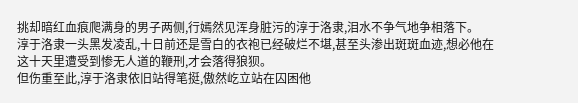挑却暗红血痕爬满身的男子两侧,行嫣然见浑身脏污的淳于洛隶,泪水不争气地争相落下。
淳于洛隶一头黑发凌乱,十日前还是雪白的衣袍已经破烂不堪,甚至头渗出斑斑血迹,想必他在这十天里遭受到惨无人道的鞭刑,才会落得狼狈。
但伤重至此,淳于洛隶依旧站得笔挺,傲然屹立站在囚困他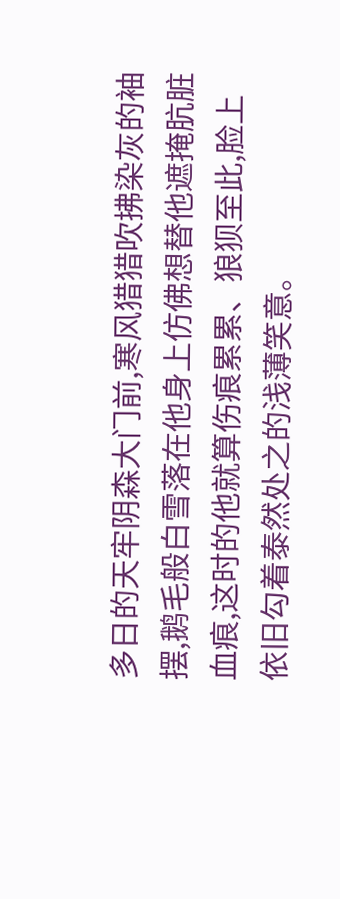多日的天牢阴森大门前,寒风猎猎吹拂染灰的袖摆,鹅毛般白雪落在他身上仿佛想替他遮掩肮脏血痕,这时的他就算伤痕累累、狼狈至此,脸上依旧勾着泰然处之的浅薄笑意。